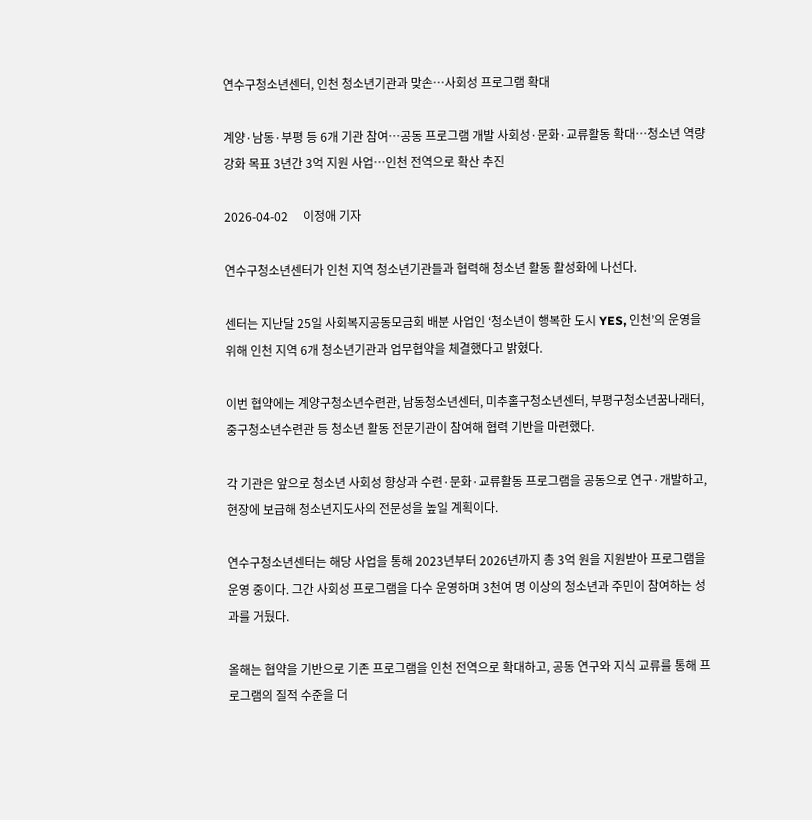연수구청소년센터, 인천 청소년기관과 맞손…사회성 프로그램 확대

계양·남동·부평 등 6개 기관 참여…공동 프로그램 개발 사회성·문화·교류활동 확대…청소년 역량 강화 목표 3년간 3억 지원 사업…인천 전역으로 확산 추진

2026-04-02     이정애 기자

연수구청소년센터가 인천 지역 청소년기관들과 협력해 청소년 활동 활성화에 나선다.

센터는 지난달 25일 사회복지공동모금회 배분 사업인 ‘청소년이 행복한 도시 YES, 인천’의 운영을 위해 인천 지역 6개 청소년기관과 업무협약을 체결했다고 밝혔다.

이번 협약에는 계양구청소년수련관, 남동청소년센터, 미추홀구청소년센터, 부평구청소년꿈나래터, 중구청소년수련관 등 청소년 활동 전문기관이 참여해 협력 기반을 마련했다.

각 기관은 앞으로 청소년 사회성 향상과 수련·문화·교류활동 프로그램을 공동으로 연구·개발하고, 현장에 보급해 청소년지도사의 전문성을 높일 계획이다.

연수구청소년센터는 해당 사업을 통해 2023년부터 2026년까지 총 3억 원을 지원받아 프로그램을 운영 중이다. 그간 사회성 프로그램을 다수 운영하며 3천여 명 이상의 청소년과 주민이 참여하는 성과를 거뒀다.

올해는 협약을 기반으로 기존 프로그램을 인천 전역으로 확대하고, 공동 연구와 지식 교류를 통해 프로그램의 질적 수준을 더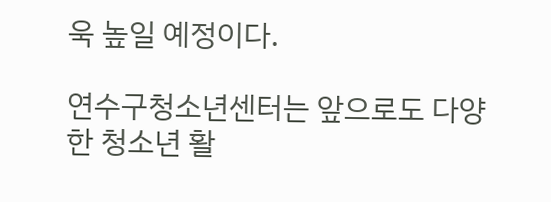욱 높일 예정이다.

연수구청소년센터는 앞으로도 다양한 청소년 활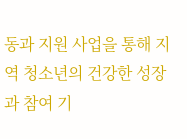동과 지원 사업을 통해 지역 청소년의 건강한 성장과 참여 기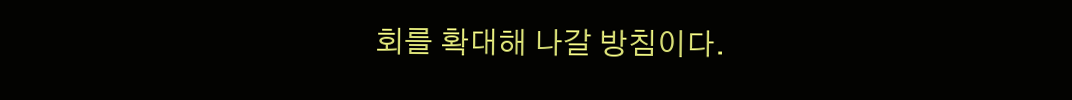회를 확대해 나갈 방침이다.